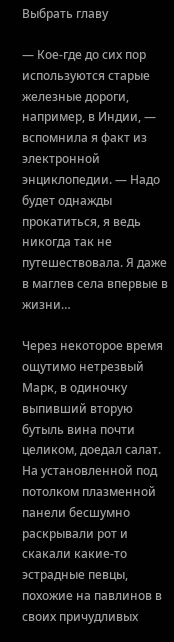Выбрать главу

— Кое-где до сих пор используются старые железные дороги, например, в Индии, — вспомнила я факт из электронной энциклопедии. — Надо будет однажды прокатиться, я ведь никогда так не путешествовала. Я даже в маглев села впервые в жизни…

Через некоторое время ощутимо нетрезвый Марк, в одиночку выпивший вторую бутыль вина почти целиком, доедал салат. На установленной под потолком плазменной панели бесшумно раскрывали рот и скакали какие-то эстрадные певцы, похожие на павлинов в своих причудливых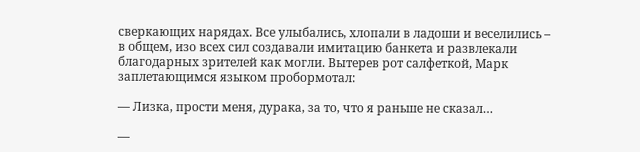сверкающих нарядах. Все улыбались, хлопали в ладоши и веселились – в общем, изо всех сил создавали имитацию банкета и развлекали благодарных зрителей как могли. Вытерев рот салфеткой, Марк заплетающимся языком пробормотал:

— Лизка, прости меня, дурака, за то, что я раньше не сказал…

—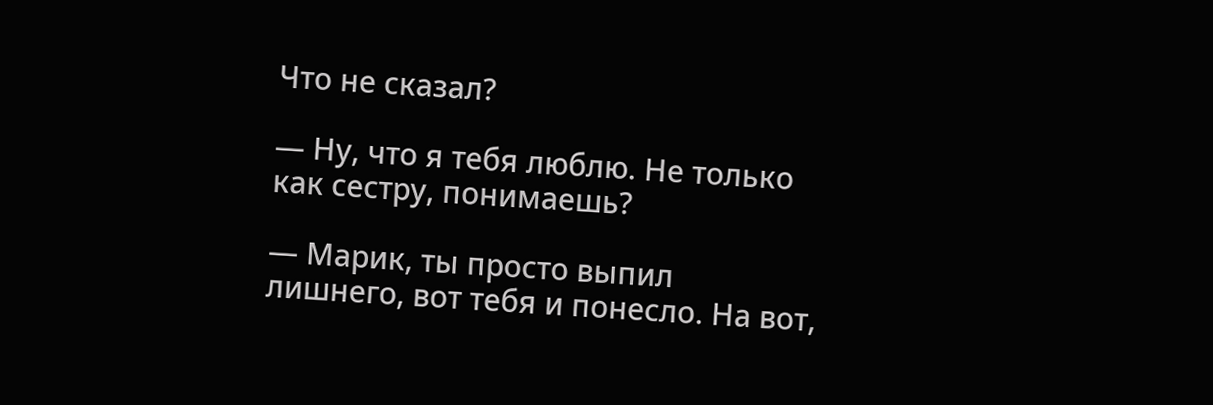Что не сказал?

— Ну, что я тебя люблю. Не только как сестру, понимаешь?

— Марик, ты просто выпил лишнего, вот тебя и понесло. На вот,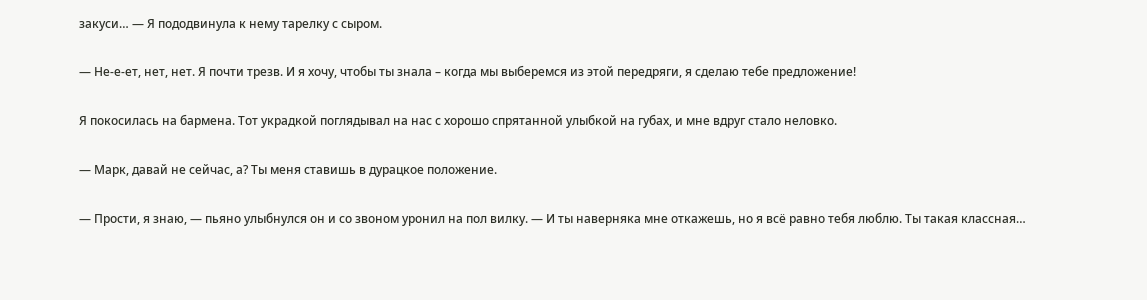закуси… — Я пододвинула к нему тарелку с сыром.

— Не-е-ет, нет, нет. Я почти трезв. И я хочу, чтобы ты знала – когда мы выберемся из этой передряги, я сделаю тебе предложение!

Я покосилась на бармена. Тот украдкой поглядывал на нас с хорошо спрятанной улыбкой на губах, и мне вдруг стало неловко.

— Марк, давай не сейчас, а? Ты меня ставишь в дурацкое положение.

— Прости, я знаю, — пьяно улыбнулся он и со звоном уронил на пол вилку. — И ты наверняка мне откажешь, но я всё равно тебя люблю. Ты такая классная…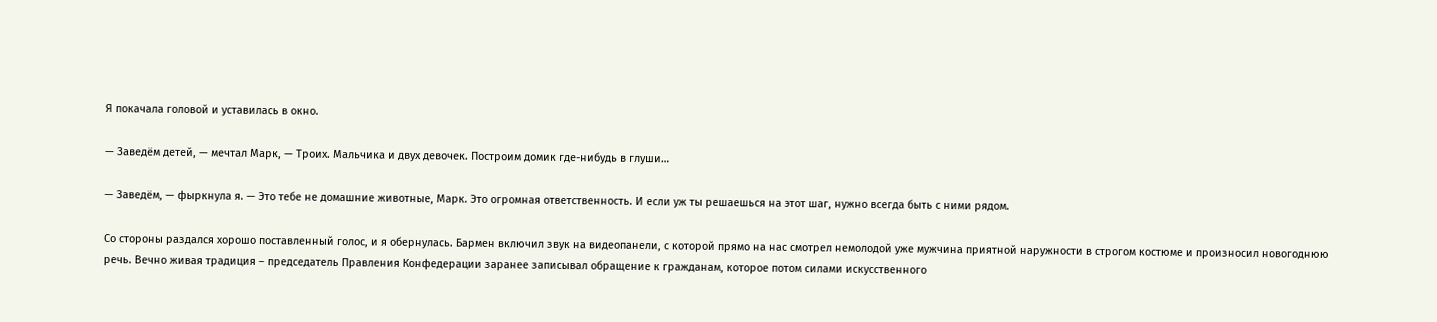Я покачала головой и уставилась в окно.

— Заведём детей, — мечтал Марк, — Троих. Мальчика и двух девочек. Построим домик где-нибудь в глуши…

— Заведём, — фыркнула я. — Это тебе не домашние животные, Марк. Это огромная ответственность. И если уж ты решаешься на этот шаг, нужно всегда быть с ними рядом.

Со стороны раздался хорошо поставленный голос, и я обернулась. Бармен включил звук на видеопанели, с которой прямо на нас смотрел немолодой уже мужчина приятной наружности в строгом костюме и произносил новогоднюю речь. Вечно живая традиция – председатель Правления Конфедерации заранее записывал обращение к гражданам, которое потом силами искусственного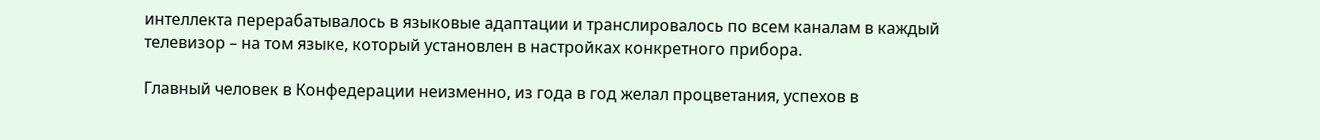интеллекта перерабатывалось в языковые адаптации и транслировалось по всем каналам в каждый телевизор – на том языке, который установлен в настройках конкретного прибора.

Главный человек в Конфедерации неизменно, из года в год желал процветания, успехов в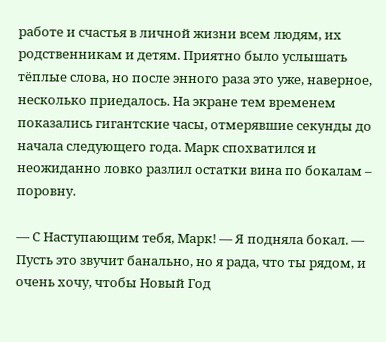работе и счастья в личной жизни всем людям, их родственникам и детям. Приятно было услышать тёплые слова, но после энного раза это уже, наверное, несколько приедалось. На экране тем временем показались гигантские часы, отмерявшие секунды до начала следующего года. Марк спохватился и неожиданно ловко разлил остатки вина по бокалам – поровну.

— С Наступающим тебя, Марк! — Я подняла бокал. — Пусть это звучит банально, но я рада, что ты рядом, и очень хочу, чтобы Новый Год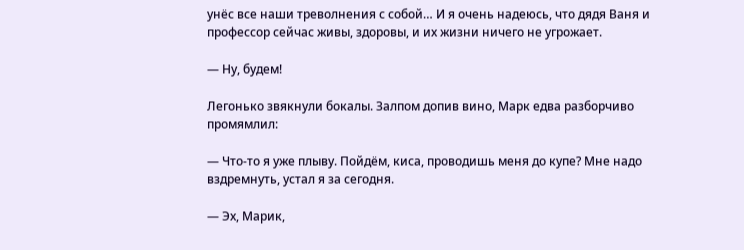унёс все наши треволнения с собой… И я очень надеюсь, что дядя Ваня и профессор сейчас живы, здоровы, и их жизни ничего не угрожает.

— Ну, будем!

Легонько звякнули бокалы. Залпом допив вино, Марк едва разборчиво промямлил:

— Что-то я уже плыву. Пойдём, киса, проводишь меня до купе? Мне надо вздремнуть, устал я за сегодня.

— Эх, Марик,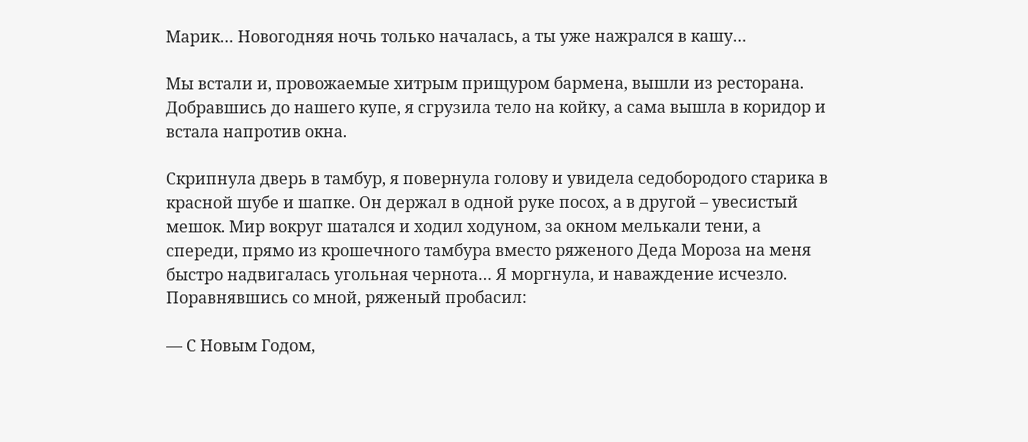Марик… Новогодняя ночь только началась, а ты уже нажрался в кашу…

Мы встали и, провожаемые хитрым прищуром бармена, вышли из ресторана. Добравшись до нашего купе, я сгрузила тело на койку, а сама вышла в коридор и встала напротив окна.

Скрипнула дверь в тамбур, я повернула голову и увидела седобородого старика в красной шубе и шапке. Он держал в одной руке посох, а в другой – увесистый мешок. Мир вокруг шатался и ходил ходуном, за окном мелькали тени, а спереди, прямо из крошечного тамбура вместо ряженого Деда Мороза на меня быстро надвигалась угольная чернота… Я моргнула, и наваждение исчезло. Поравнявшись со мной, ряженый пробасил:

— С Новым Годом,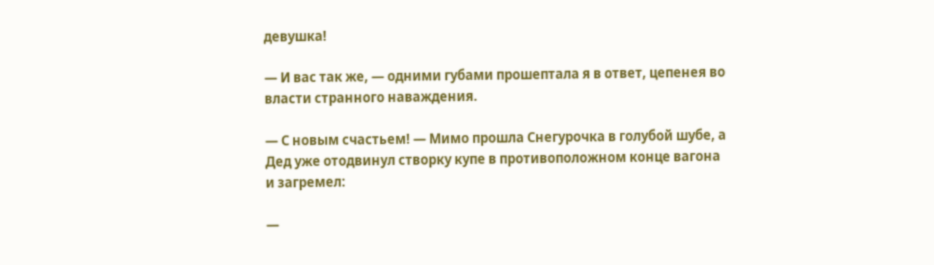девушка!

— И вас так же, — одними губами прошептала я в ответ, цепенея во власти странного наваждения.

— С новым счастьем! — Мимо прошла Снегурочка в голубой шубе, а Дед уже отодвинул створку купе в противоположном конце вагона и загремел:

—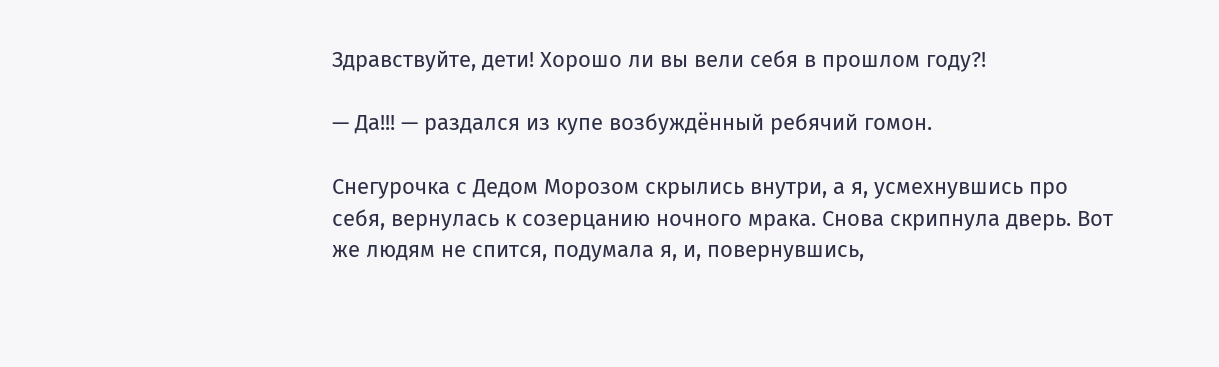Здравствуйте, дети! Хорошо ли вы вели себя в прошлом году?!

— Да!!! — раздался из купе возбуждённый ребячий гомон.

Снегурочка с Дедом Морозом скрылись внутри, а я, усмехнувшись про себя, вернулась к созерцанию ночного мрака. Снова скрипнула дверь. Вот же людям не спится, подумала я, и, повернувшись,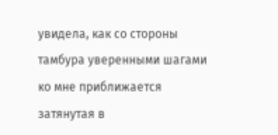увидела, как со стороны тамбура уверенными шагами ко мне приближается затянутая в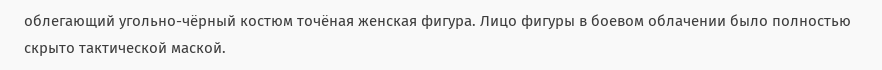облегающий угольно-чёрный костюм точёная женская фигура. Лицо фигуры в боевом облачении было полностью скрыто тактической маской.